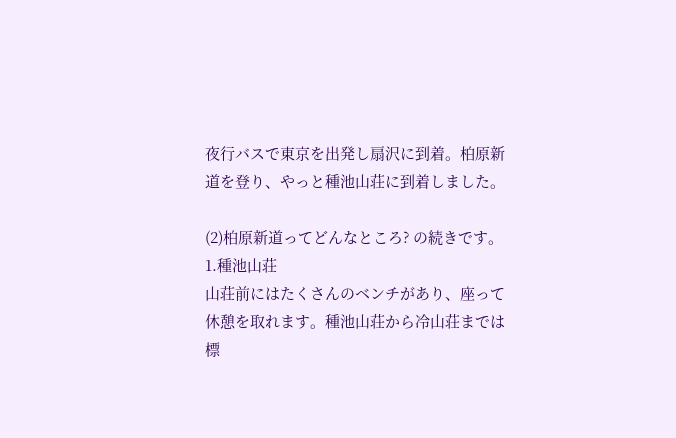夜行バスで東京を出発し扇沢に到着。柏原新道を登り、やっと種池山荘に到着しました。

(2)柏原新道ってどんなところ? の続きです。
1.種池山荘
山荘前にはたくさんのベンチがあり、座って休憩を取れます。種池山荘から冷山荘までは標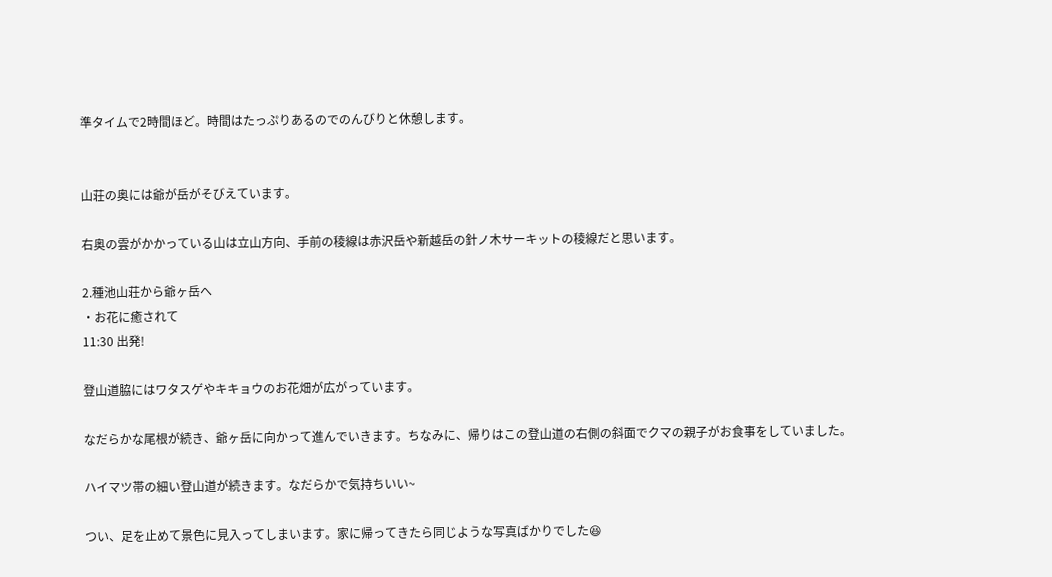準タイムで2時間ほど。時間はたっぷりあるのでのんびりと休憩します。


山荘の奥には爺が岳がそびえています。

右奥の雲がかかっている山は立山方向、手前の稜線は赤沢岳や新越岳の針ノ木サーキットの稜線だと思います。

2.種池山荘から爺ヶ岳へ
・お花に癒されて
11:30 出発!

登山道脇にはワタスゲやキキョウのお花畑が広がっています。

なだらかな尾根が続き、爺ヶ岳に向かって進んでいきます。ちなみに、帰りはこの登山道の右側の斜面でクマの親子がお食事をしていました。

ハイマツ帯の細い登山道が続きます。なだらかで気持ちいい~

つい、足を止めて景色に見入ってしまいます。家に帰ってきたら同じような写真ばかりでした😆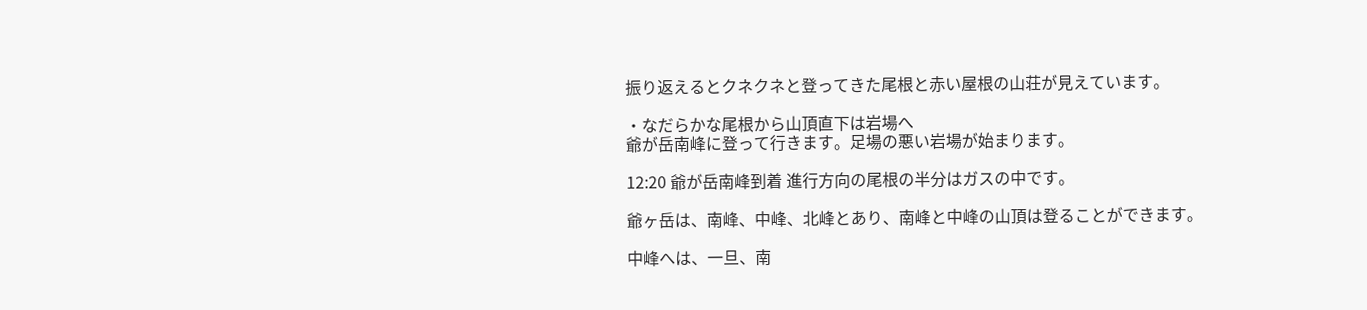振り返えるとクネクネと登ってきた尾根と赤い屋根の山荘が見えています。

・なだらかな尾根から山頂直下は岩場へ
爺が岳南峰に登って行きます。足場の悪い岩場が始まります。

12:20 爺が岳南峰到着 進行方向の尾根の半分はガスの中です。

爺ヶ岳は、南峰、中峰、北峰とあり、南峰と中峰の山頂は登ることができます。

中峰へは、一旦、南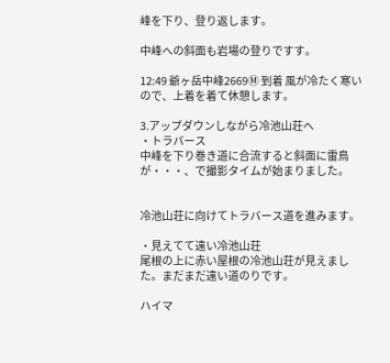峰を下り、登り返します。

中峰への斜面も岩場の登りですす。

12:49 爺ヶ岳中峰2669Ⓜ 到着 風が冷たく寒いので、上着を着て休憩します。

3.アップダウンしながら冷池山荘へ
・トラバース
中峰を下り巻き道に合流すると斜面に雷鳥が・・・、で撮影タイムが始まりました。


冷池山荘に向けてトラバース道を進みます。

・見えてて遠い冷池山荘
尾根の上に赤い屋根の冷池山荘が見えました。まだまだ遠い道のりです。

ハイマ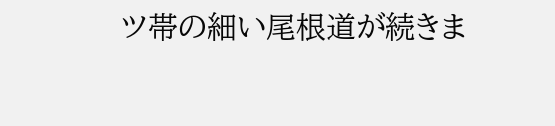ツ帯の細い尾根道が続きま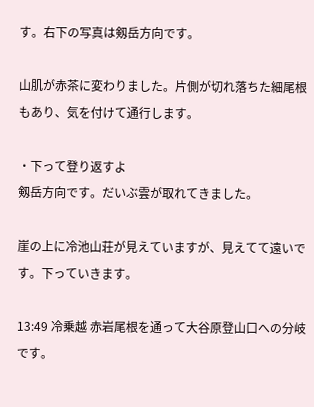す。右下の写真は剱岳方向です。

山肌が赤茶に変わりました。片側が切れ落ちた細尾根もあり、気を付けて通行します。

・下って登り返すよ
剱岳方向です。だいぶ雲が取れてきました。

崖の上に冷池山荘が見えていますが、見えてて遠いです。下っていきます。

13:49 冷乗越 赤岩尾根を通って大谷原登山口への分岐です。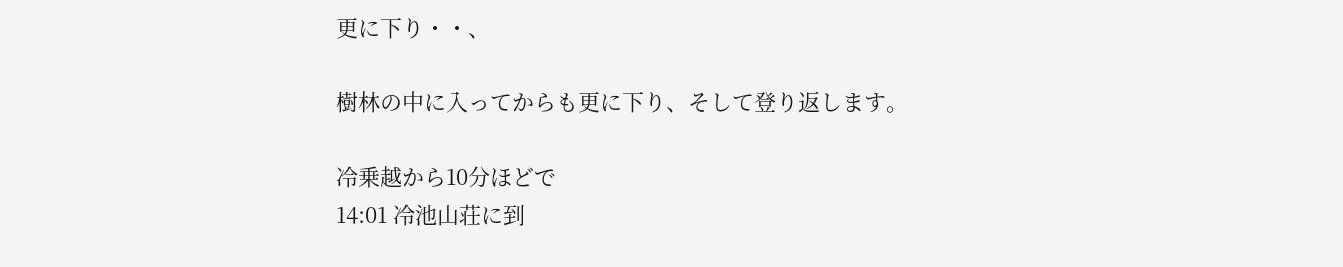更に下り・・、

樹林の中に入ってからも更に下り、そして登り返します。

冷乗越から10分ほどで
14:01 冷池山荘に到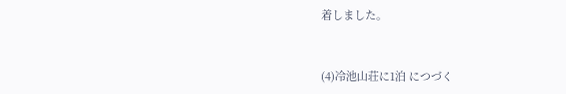着しました。


(4)冷池山荘に1泊 につづく